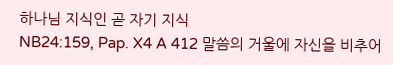하나님 지식인 곧 자기 지식
NB24:159, Pap. X4 A 412 말씀의 거울에 자신을 비추어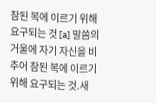참된 복에 이르기 위해 요구되는 것 [a] 말씀의 거울에 자기 자신을 비추어 참된 복에 이르기 위해 요구되는 것.새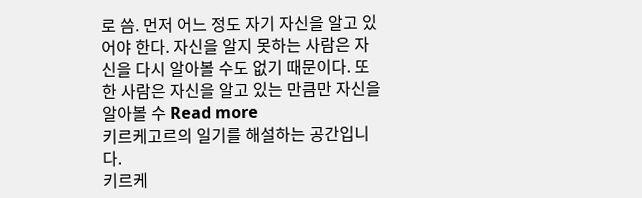로 씀. 먼저 어느 정도 자기 자신을 알고 있어야 한다. 자신을 알지 못하는 사람은 자신을 다시 알아볼 수도 없기 때문이다. 또한 사람은 자신을 알고 있는 만큼만 자신을 알아볼 수 Read more
키르케고르의 일기를 해설하는 공간입니다.
키르케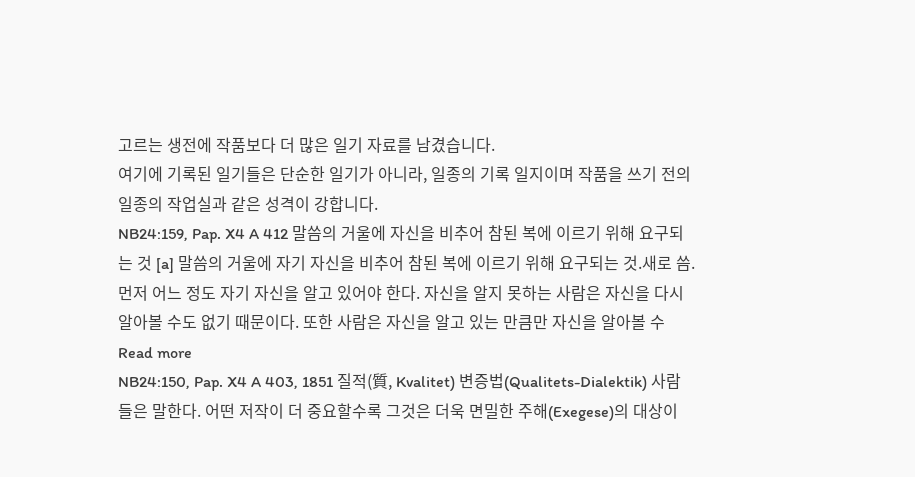고르는 생전에 작품보다 더 많은 일기 자료를 남겼습니다.
여기에 기록된 일기들은 단순한 일기가 아니라, 일종의 기록 일지이며 작품을 쓰기 전의 일종의 작업실과 같은 성격이 강합니다.
NB24:159, Pap. X4 A 412 말씀의 거울에 자신을 비추어 참된 복에 이르기 위해 요구되는 것 [a] 말씀의 거울에 자기 자신을 비추어 참된 복에 이르기 위해 요구되는 것.새로 씀. 먼저 어느 정도 자기 자신을 알고 있어야 한다. 자신을 알지 못하는 사람은 자신을 다시 알아볼 수도 없기 때문이다. 또한 사람은 자신을 알고 있는 만큼만 자신을 알아볼 수 Read more
NB24:150, Pap. X4 A 403, 1851 질적(質, Kvalitet) 변증법(Qualitets-Dialektik) 사람들은 말한다. 어떤 저작이 더 중요할수록 그것은 더욱 면밀한 주해(Exegese)의 대상이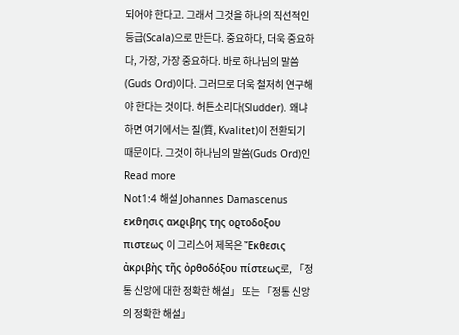되어야 한다고. 그래서 그것을 하나의 직선적인 등급(Scala)으로 만든다. 중요하다, 더욱 중요하다, 가장, 가장 중요하다. 바로 하나님의 말씀(Guds Ord)이다. 그러므로 더욱 철저히 연구해야 한다는 것이다. 허튼소리다(Sludder). 왜냐하면 여기에서는 질(質, Kvalitet)이 전환되기 때문이다. 그것이 하나님의 말씀(Guds Ord)인 Read more
Not1:4 해설 Johannes Damascenus εϰϑησις αϰϱιβης της οϱτοδοξου πιστεως 이 그리스어 제목은 Ἔκθεσις ἀκριβὴς τῆς ὀρθοδόξου πίστεως로, 「정통 신앙에 대한 정확한 해설」 또는 「정통 신앙의 정확한 해설」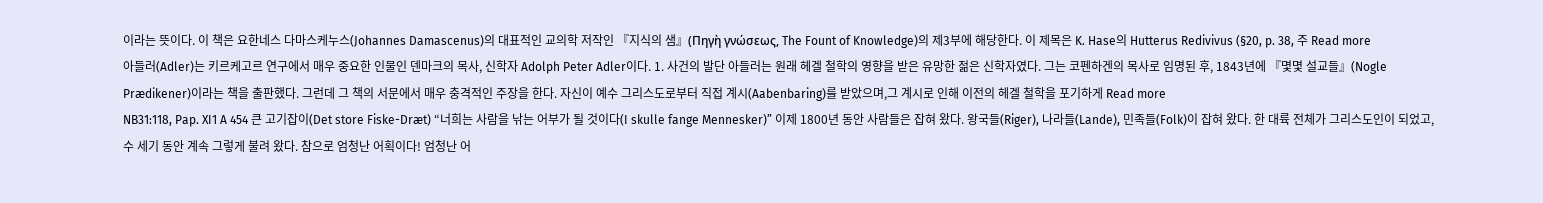이라는 뜻이다. 이 책은 요한네스 다마스케누스(Johannes Damascenus)의 대표적인 교의학 저작인 『지식의 샘』(Πηγὴ γνώσεως, The Fount of Knowledge)의 제3부에 해당한다. 이 제목은 K. Hase의 Hutterus Redivivus (§20, p. 38, 주 Read more
아들러(Adler)는 키르케고르 연구에서 매우 중요한 인물인 덴마크의 목사, 신학자 Adolph Peter Adler이다. 1. 사건의 발단 아들러는 원래 헤겔 철학의 영향을 받은 유망한 젊은 신학자였다. 그는 코펜하겐의 목사로 임명된 후, 1843년에 『몇몇 설교들』(Nogle Prædikener)이라는 책을 출판했다. 그런데 그 책의 서문에서 매우 충격적인 주장을 한다. 자신이 예수 그리스도로부터 직접 계시(Aabenbaring)를 받았으며,그 계시로 인해 이전의 헤겔 철학을 포기하게 Read more
NB31:118, Pap. XI1 A 454 큰 고기잡이(Det store Fiske-Dræt) “너희는 사람을 낚는 어부가 될 것이다(I skulle fange Mennesker)” 이제 1800년 동안 사람들은 잡혀 왔다. 왕국들(Riger), 나라들(Lande), 민족들(Folk)이 잡혀 왔다. 한 대륙 전체가 그리스도인이 되었고, 수 세기 동안 계속 그렇게 불려 왔다. 참으로 엄청난 어획이다! 엄청난 어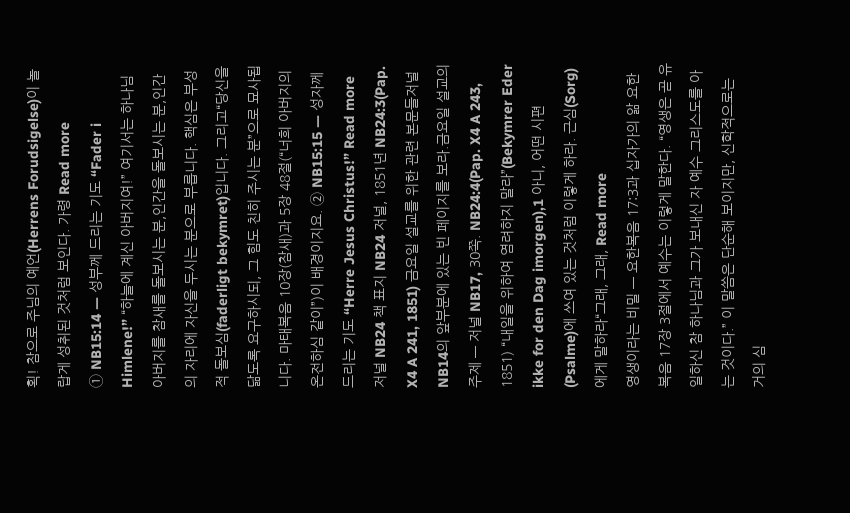획! 참으로 주님의 예언(Herrens Forudsigelse)이 놀랍게 성취된 것처럼 보인다. 가령 Read more
① NB15:14 — 성부께 드리는 기도 “Fader i Himlene!” “하늘에 계신 아버지여!” 여기서는 하나님 아버지를 참새를 돌보시는 분,인간을 돌보시는 분,인간의 자리에 자신을 두시는 분으로 부릅니다. 핵심은 부성적 돌보심(faderligt bekymret)입니다. 그리고“당신을 닮도록 요구하시되, 그 힘도 친히 주시는 분”으로 묘사됩니다. 마태복음 10장(참새)과 5장 48절(“너희 아버지의 온전하심 같이”)이 배경이지요. ② NB15:15 — 성자께 드리는 기도 “Herre Jesus Christus!” Read more
저널 NB24 책 표지 NB24 저널, 1851년 NB24:3(Pap. X4 A 241, 1851) 금요일 설교를 위한 관련 본문들저널 NB14의 앞부분에 있는 빈 페이지를 보라.금요일 설교의 주제 — 저널 NB17, 30쪽. NB24:4(Pap. X4 A 243, 1851) “내일을 위하여 염려하지 말라”(Bekymrer Eder ikke for den Dag imorgen),1 아니, 어떤 시편(Psalme)에 쓰여 있는 것처럼 이렇게 하라. 근심(Sorg)에게 말하라“그래, 그래, Read more
영생이라는 비밀 — 요한복음 17:3과 십자가의 앎 요한복음 17장 3절에서 예수는 이렇게 말한다. “영생은 곧 유일하신 참 하나님과 그가 보내신 자 예수 그리스도를 아는 것이다.” 이 말씀은 단순해 보이지만, 신학적으로는 거의 심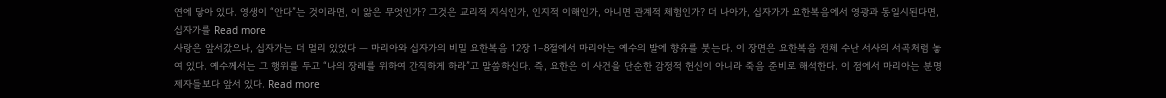연에 닿아 있다. 영생이 “안다”는 것이라면, 이 앎은 무엇인가? 그것은 교리적 지식인가, 인지적 이해인가, 아니면 관계적 체험인가? 더 나아가, 십자가가 요한복음에서 영광과 동일시된다면, 십자가를 Read more
사랑은 앞서갔으나, 십자가는 더 멀리 있었다 — 마리아와 십자가의 비밀 요한복음 12장 1–8절에서 마리아는 예수의 발에 향유를 붓는다. 이 장면은 요한복음 전체 수난 서사의 서곡처럼 놓여 있다. 예수께서는 그 행위를 두고 “나의 장례를 위하여 간직하게 하라”고 말씀하신다. 즉, 요한은 이 사건을 단순한 감정적 헌신이 아니라 죽음 준비로 해석한다. 이 점에서 마리아는 분명 제자들보다 앞서 있다. Read more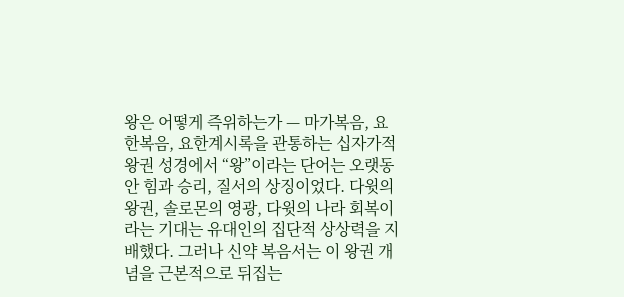왕은 어떻게 즉위하는가 — 마가복음, 요한복음, 요한계시록을 관통하는 십자가적 왕권 성경에서 “왕”이라는 단어는 오랫동안 힘과 승리, 질서의 상징이었다. 다윗의 왕권, 솔로몬의 영광, 다윗의 나라 회복이라는 기대는 유대인의 집단적 상상력을 지배했다. 그러나 신약 복음서는 이 왕권 개념을 근본적으로 뒤집는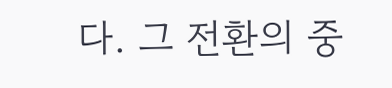다. 그 전환의 중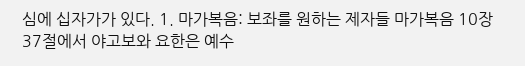심에 십자가가 있다. 1. 마가복음: 보좌를 원하는 제자들 마가복음 10장 37절에서 야고보와 요한은 예수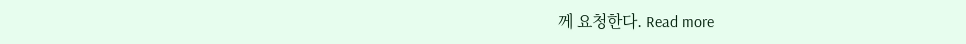께 요청한다. Read more